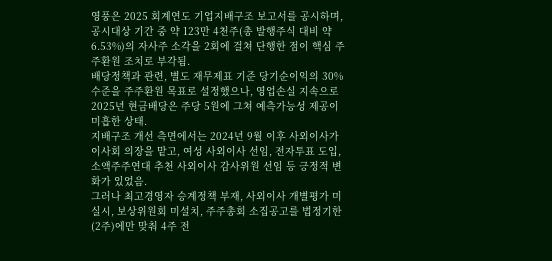영풍은 2025 회계연도 기업지배구조 보고서를 공시하며, 공시대상 기간 중 약 123만 4천주(총 발행주식 대비 약 6.53%)의 자사주 소각을 2회에 걸쳐 단행한 점이 핵심 주주환원 조치로 부각됨.
배당정책과 관련, 별도 재무제표 기준 당기순이익의 30% 수준을 주주환원 목표로 설정했으나, 영업손실 지속으로 2025년 현금배당은 주당 5원에 그쳐 예측가능성 제공이 미흡한 상태.
지배구조 개선 측면에서는 2024년 9월 이후 사외이사가 이사회 의장을 맡고, 여성 사외이사 선임, 전자투표 도입, 소액주주연대 추천 사외이사 감사위원 선임 등 긍정적 변화가 있었음.
그러나 최고경영자 승계정책 부재, 사외이사 개별평가 미실시, 보상위원회 미설치, 주주총회 소집공고를 법정기한(2주)에만 맞춰 4주 전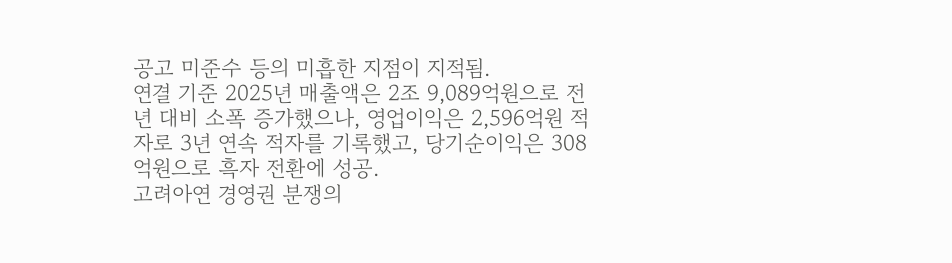공고 미준수 등의 미흡한 지점이 지적됨.
연결 기준 2025년 매출액은 2조 9,089억원으로 전년 대비 소폭 증가했으나, 영업이익은 2,596억원 적자로 3년 연속 적자를 기록했고, 당기순이익은 308억원으로 흑자 전환에 성공.
고려아연 경영권 분쟁의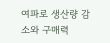여파로 생산량 감소와 구매력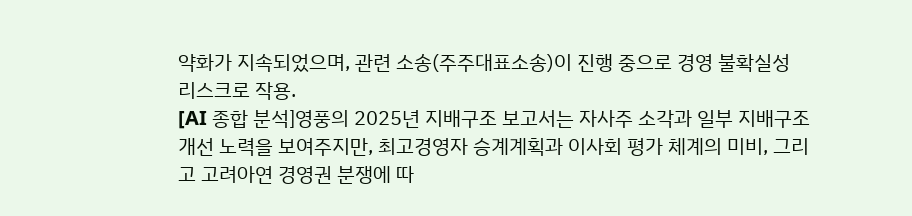약화가 지속되었으며, 관련 소송(주주대표소송)이 진행 중으로 경영 불확실성 리스크로 작용.
[AI 종합 분석]영풍의 2025년 지배구조 보고서는 자사주 소각과 일부 지배구조 개선 노력을 보여주지만, 최고경영자 승계계획과 이사회 평가 체계의 미비, 그리고 고려아연 경영권 분쟁에 따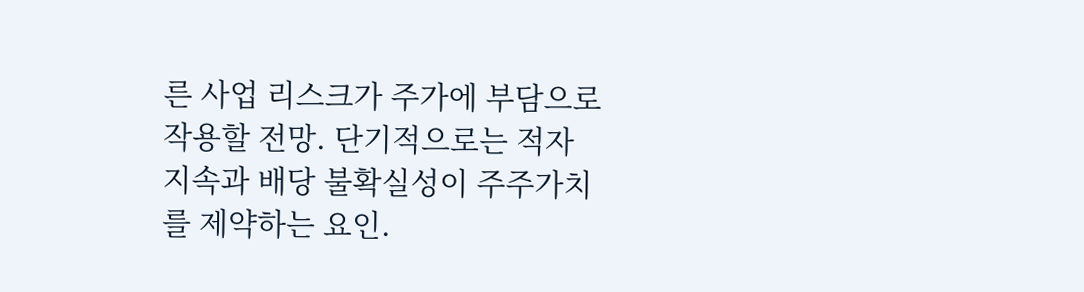른 사업 리스크가 주가에 부담으로 작용할 전망. 단기적으로는 적자 지속과 배당 불확실성이 주주가치를 제약하는 요인.